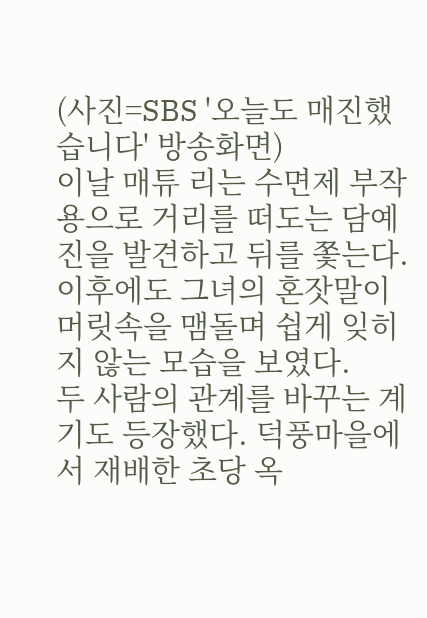(사진=SBS '오늘도 매진했습니다' 방송화면)
이날 매튜 리는 수면제 부작용으로 거리를 떠도는 담예진을 발견하고 뒤를 쫓는다. 이후에도 그녀의 혼잣말이 머릿속을 맴돌며 쉽게 잊히지 않는 모습을 보였다.
두 사람의 관계를 바꾸는 계기도 등장했다. 덕풍마을에서 재배한 초당 옥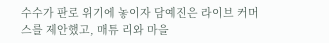수수가 판로 위기에 놓이자 담예진은 라이브 커머스를 제안했고, 매튜 리와 마을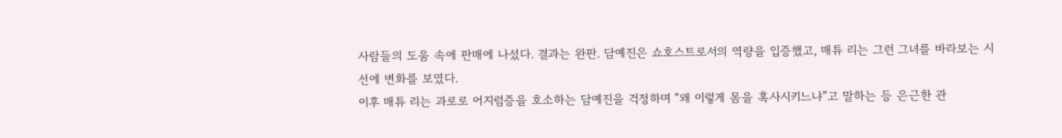사람들의 도움 속에 판매에 나섰다. 결과는 완판. 담예진은 쇼호스트로서의 역량을 입증했고, 매튜 리는 그런 그녀를 바라보는 시선에 변화를 보였다.
이후 매튜 리는 과로로 어지럼증을 호소하는 담예진을 걱정하며 “왜 이렇게 몸을 혹사시키느냐”고 말하는 등 은근한 관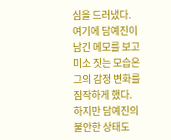심을 드러냈다. 여기에 담예진이 남긴 메모를 보고 미소 짓는 모습은 그의 감정 변화를 짐작하게 했다.
하지만 담예진의 불안한 상태도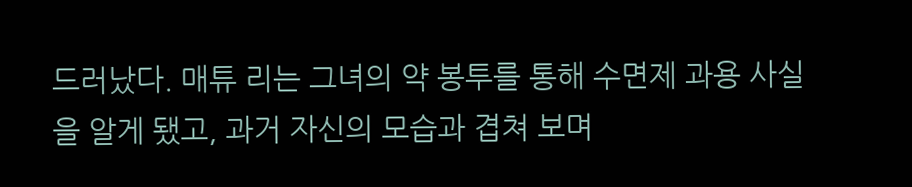드러났다. 매튜 리는 그녀의 약 봉투를 통해 수면제 과용 사실을 알게 됐고, 과거 자신의 모습과 겹쳐 보며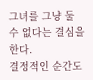그녀를 그냥 둘 수 없다는 결심을 한다.
결정적인 순간도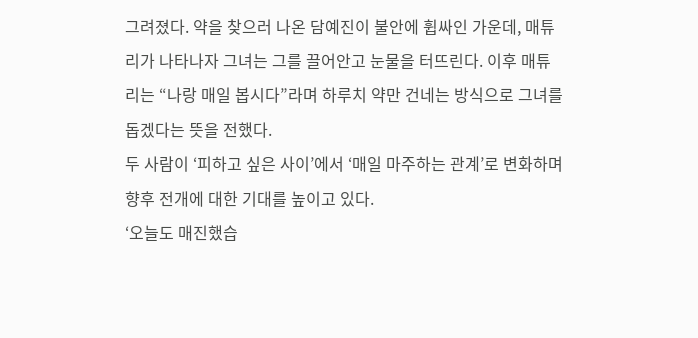그려졌다. 약을 찾으러 나온 담예진이 불안에 휩싸인 가운데, 매튜 리가 나타나자 그녀는 그를 끌어안고 눈물을 터뜨린다. 이후 매튜 리는 “나랑 매일 봅시다”라며 하루치 약만 건네는 방식으로 그녀를 돕겠다는 뜻을 전했다.
두 사람이 ‘피하고 싶은 사이’에서 ‘매일 마주하는 관계’로 변화하며 향후 전개에 대한 기대를 높이고 있다.
‘오늘도 매진했습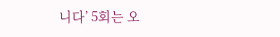니다’ 5회는 오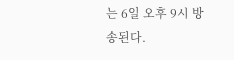는 6일 오후 9시 방송된다.